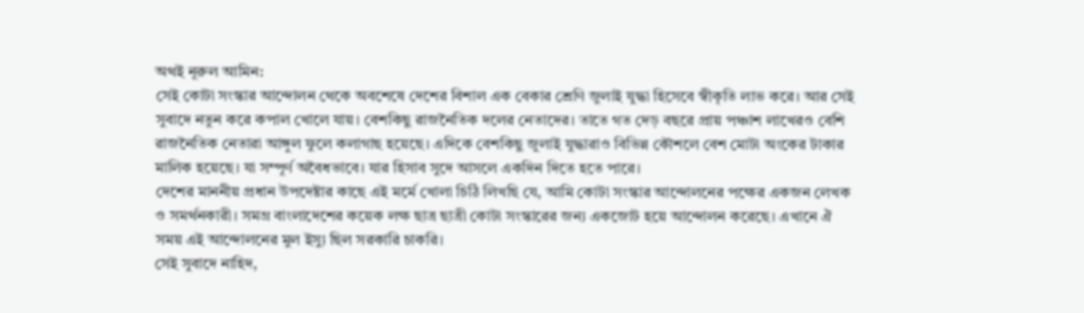অথই নূরুল আমিন:
সেই কোটা সংস্কার আন্দোলন থেকে অবশেষে দেশের বিশাল এক বেকার শ্রেণি জুলাই যুদ্ধা হিসেবে স্বীকৃতি লাভ করে। আর সেই সুবাদে নতুন করে কপাল খোলে যায়। বেশকিছু রাজনৈতিক দলের নেতাদের। তাতে গত দেড় বছরে প্রায় পঞ্চাশ লাখেরও বেশি রাজনৈতিক নেতারা আঙ্গুল ফুলে কলাগাছ হয়েছে। এদিকে বেশকিছু জুলাই যুদ্ধারাও বিভিন্ন কৌশলে বেশ মোটা অংকের টাকার মালিক হয়েছে। যা সম্পূর্ণ অবৈধভাবে। যার হিসাব সুদে আসলে একদিন দিতে হতে পারে।
দেশের মাননীয় প্রধান উপদেষ্টার কাছে এই মর্মে খোলা চিঠি লিখছি যে, আমি কোটা সংস্কার আন্দোলনের পক্ষের একজন লেখক ও সমর্থনকারী। সমগ্র বাংলাদেশের কয়েক লক্ষ ছাত্র ছাত্রী কোটা সংস্কারের জন্য একজোট হয়ে আন্দোলন করেছে। এখানে ঐ সময় এই আন্দোলনের মুল ইস্যু ছিল সরকারি চাকরি।
সেই সুবাদে নাহিদ,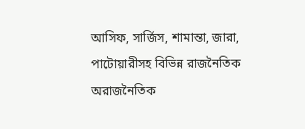আসিফ, সার্জিস, শামান্তা, জারা, পাটোয়ারীসহ বিভিন্ন রাজনৈতিক অরাজনৈতিক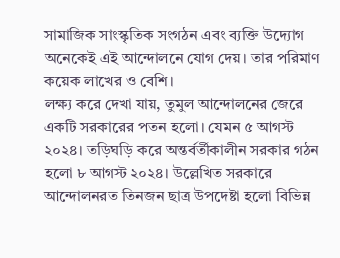সামাজিক সাংস্কৃতিক সংগঠন এবং ব্যক্তি উদ্যোগ অনেকেই এই আন্দোলনে যোগ দেয়। তার পরিমাণ কয়েক লাখের ও বেশি।
লক্ষ্য করে দেখা যায়, তুমুল আন্দোলনের জেরে একটি সরকারের পতন হলো। যেমন ৫ আগস্ট ২০২৪। তড়িঘড়ি করে অন্তর্বর্তীকালীন সরকার গঠন হলো ৮ আগস্ট ২০২৪। উল্লেখিত সরকারে আন্দোলনরত তিনজন ছাত্র উপদেষ্টা হলো বিভিন্ন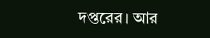দপ্তরের। আর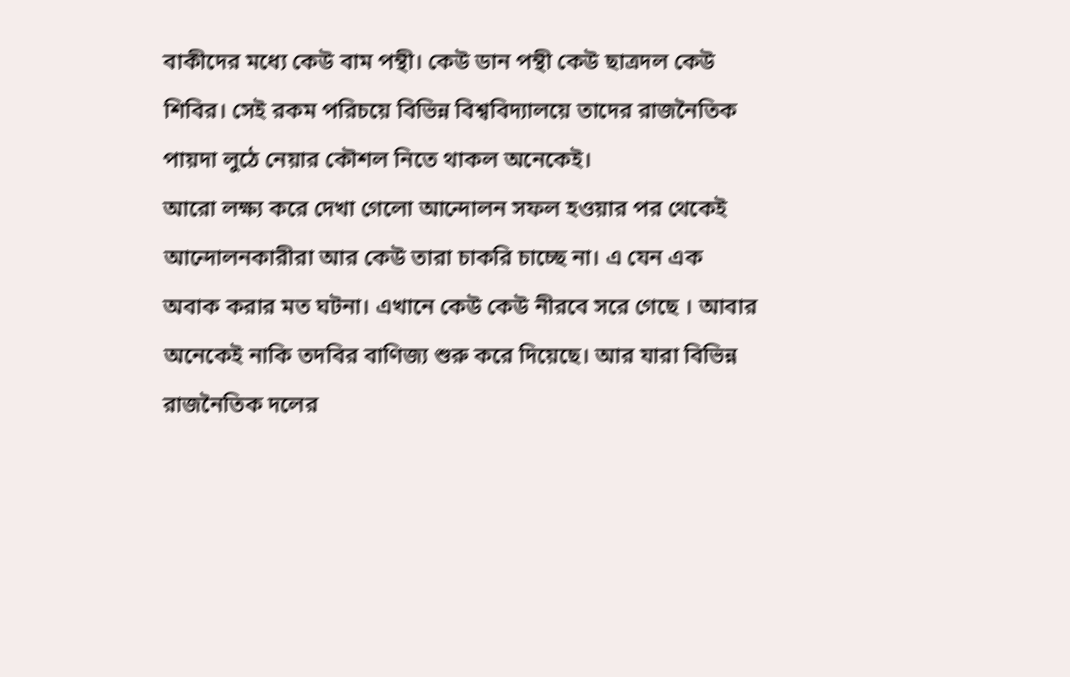বাকীদের মধ্যে কেউ বাম পন্থী। কেউ ডান পন্থী কেউ ছাত্রদল কেউ শিবির। সেই রকম পরিচয়ে বিভিন্ন বিশ্ববিদ্যালয়ে তাদের রাজনৈতিক পায়দা লুঠে নেয়ার কৌশল নিতে থাকল অনেকেই।
আরো লক্ষ্য করে দেখা গেলো আন্দোলন সফল হওয়ার পর থেকেই আন্দোলনকারীরা আর কেউ তারা চাকরি চাচ্ছে না। এ যেন এক অবাক করার মত ঘটনা। এখানে কেউ কেউ নীরবে সরে গেছে । আবার অনেকেই নাকি তদবির বাণিজ্য শুরু করে দিয়েছে। আর যারা বিভিন্ন রাজনৈতিক দলের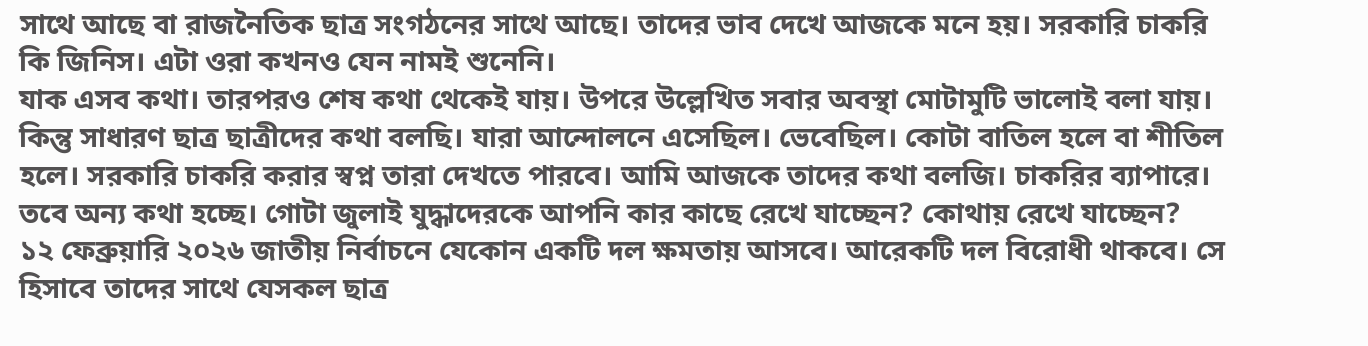সাথে আছে বা রাজনৈতিক ছাত্র সংগঠনের সাথে আছে। তাদের ভাব দেখে আজকে মনে হয়। সরকারি চাকরি কি জিনিস। এটা ওরা কখনও যেন নামই শুনেনি।
যাক এসব কথা। তারপরও শেষ কথা থেকেই যায়। উপরে উল্লেখিত সবার অবস্থা মোটামুটি ভালোই বলা যায়। কিন্তু সাধারণ ছাত্র ছাত্রীদের কথা বলছি। যারা আন্দোলনে এসেছিল। ভেবেছিল। কোটা বাতিল হলে বা শীতিল হলে। সরকারি চাকরি করার স্বপ্ন তারা দেখতে পারবে। আমি আজকে তাদের কথা বলজি। চাকরির ব্যাপারে। তবে অন্য কথা হচ্ছে। গোটা জুলাই যুদ্ধাদেরকে আপনি কার কাছে রেখে যাচ্ছেন? কোথায় রেখে যাচ্ছেন?
১২ ফেব্রুয়ারি ২০২৬ জাতীয় নির্বাচনে যেকোন একটি দল ক্ষমতায় আসবে। আরেকটি দল বিরোধী থাকবে। সে হিসাবে তাদের সাথে যেসকল ছাত্র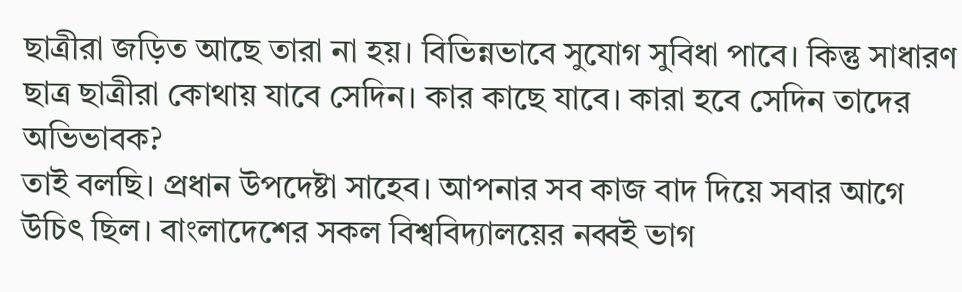ছাত্রীরা জড়িত আছে তারা না হয়। বিভিন্নভাবে সুযোগ সুবিধা পাবে। কিন্তু সাধারণ ছাত্র ছাত্রীরা কোথায় যাবে সেদিন। কার কাছে যাবে। কারা হবে সেদিন তাদের অভিভাবক?
তাই বলছি। প্রধান উপদেষ্টা সাহেব। আপনার সব কাজ বাদ দিয়ে সবার আগে উচিৎ ছিল। বাংলাদেশের সকল বিশ্ববিদ্যালয়ের নব্বই ভাগ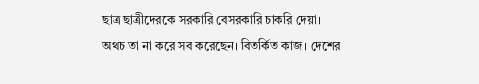ছাত্র ছাত্রীদেরকে সরকারি বেসরকারি চাকরি দেয়া।
অথচ তা না করে সব করেছেন। বিতর্কিত কাজ। দেশের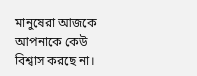মানুষেরা আজকে আপনাকে কেউ বিশ্বাস করছে না।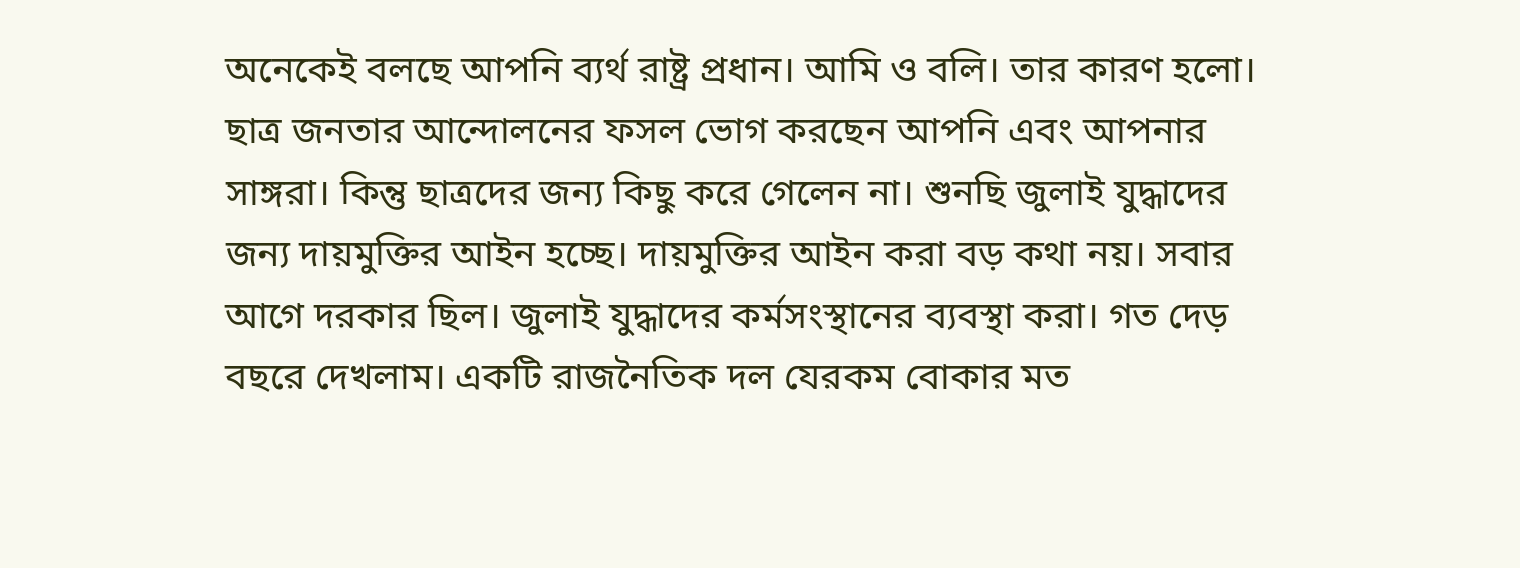অনেকেই বলছে আপনি ব্যর্থ রাষ্ট্র প্রধান। আমি ও বলি। তার কারণ হলো। ছাত্র জনতার আন্দোলনের ফসল ভোগ করছেন আপনি এবং আপনার সাঙ্গরা। কিন্তু ছাত্রদের জন্য কিছু করে গেলেন না। শুনছি জুলাই যুদ্ধাদের জন্য দায়মুক্তির আইন হচ্ছে। দায়মুক্তির আইন করা বড় কথা নয়। সবার আগে দরকার ছিল। জুলাই যুদ্ধাদের কর্মসংস্থানের ব্যবস্থা করা। গত দেড় বছরে দেখলাম। একটি রাজনৈতিক দল যেরকম বোকার মত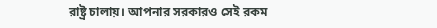রাষ্ট্র চালায়। আপনার সরকারও সেই রকম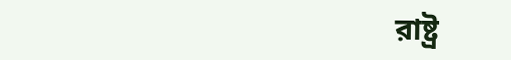রাষ্ট্র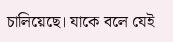চালিয়েছে। যাকে বলে যেই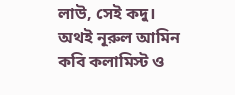লাউ, সেই কদু।
অথই নূরুল আমিন
কবি কলামিস্ট ও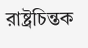রাষ্ট্রচিন্তক